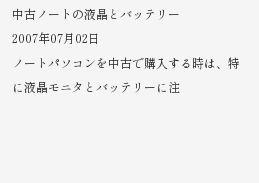中古ノートの液晶とバッテリー
2007年07月02日
ノートパソコンを中古で購入する時は、特に液晶モニタとバッテリーに注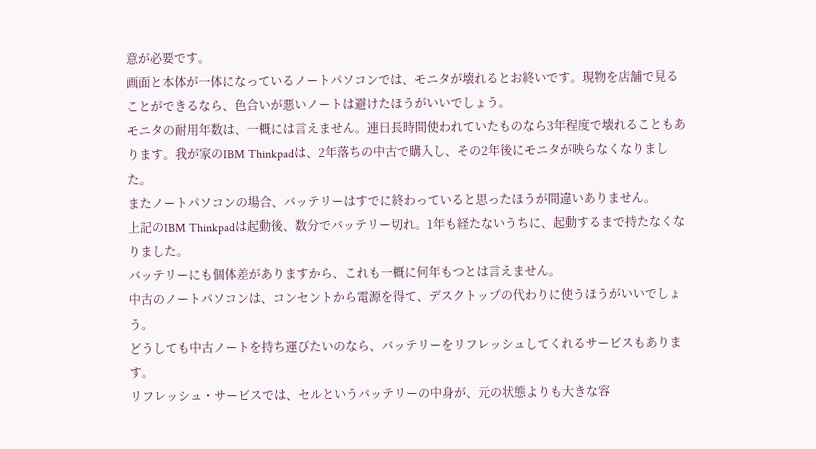意が必要です。
画面と本体が一体になっているノートパソコンでは、モニタが壊れるとお終いです。現物を店舗で見ることができるなら、色合いが悪いノートは避けたほうがいいでしょう。
モニタの耐用年数は、一概には言えません。連日長時間使われていたものなら3年程度で壊れることもあります。我が家のIBM Thinkpadは、2年落ちの中古で購入し、その2年後にモニタが映らなくなりました。
またノートパソコンの場合、バッテリーはすでに終わっていると思ったほうが間違いありません。
上記のIBM Thinkpadは起動後、数分でバッテリー切れ。1年も経たないうちに、起動するまで持たなくなりました。
バッテリーにも個体差がありますから、これも一概に何年もつとは言えません。
中古のノートパソコンは、コンセントから電源を得て、デスクトップの代わりに使うほうがいいでしょう。
どうしても中古ノートを持ち運びたいのなら、バッテリーをリフレッシュしてくれるサービスもあります。
リフレッシュ・サービスでは、セルというバッテリーの中身が、元の状態よりも大きな容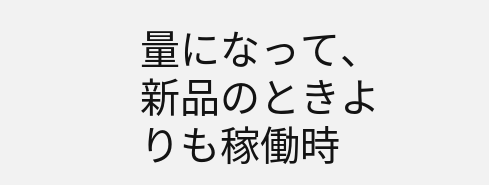量になって、新品のときよりも稼働時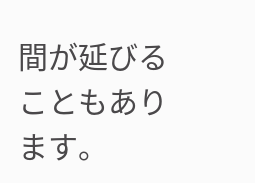間が延びることもあります。